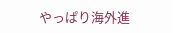やっぱり海外進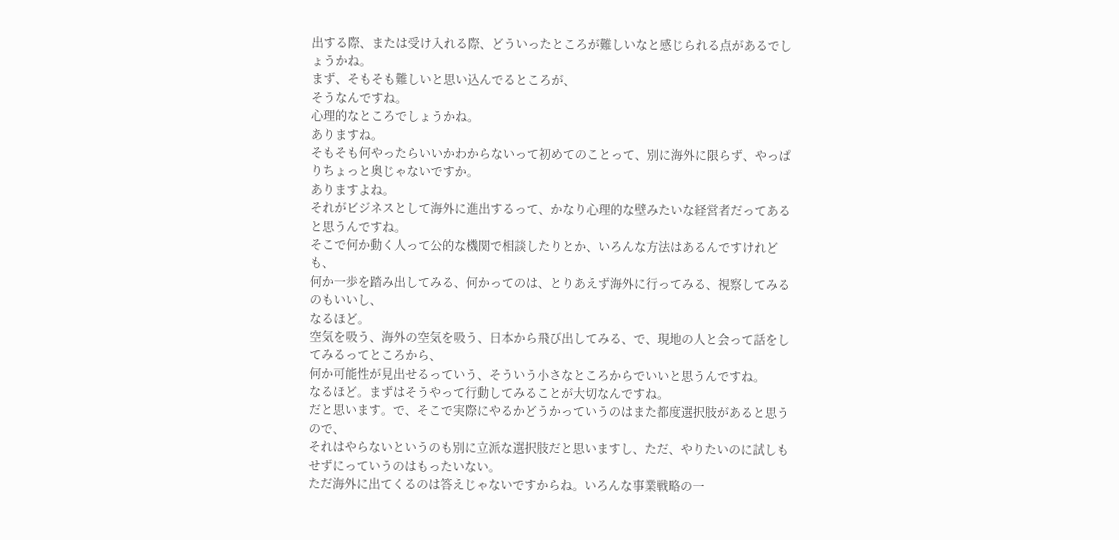出する際、または受け入れる際、どういったところが難しいなと感じられる点があるでしょうかね。
まず、そもそも難しいと思い込んでるところが、
そうなんですね。
心理的なところでしょうかね。
ありますね。
そもそも何やったらいいかわからないって初めてのことって、別に海外に限らず、やっぱりちょっと奥じゃないですか。
ありますよね。
それがビジネスとして海外に進出するって、かなり心理的な壁みたいな経営者だってあると思うんですね。
そこで何か動く人って公的な機関で相談したりとか、いろんな方法はあるんですけれども、
何か一歩を踏み出してみる、何かってのは、とりあえず海外に行ってみる、視察してみるのもいいし、
なるほど。
空気を吸う、海外の空気を吸う、日本から飛び出してみる、で、現地の人と会って話をしてみるってところから、
何か可能性が見出せるっていう、そういう小さなところからでいいと思うんですね。
なるほど。まずはそうやって行動してみることが大切なんですね。
だと思います。で、そこで実際にやるかどうかっていうのはまた都度選択肢があると思うので、
それはやらないというのも別に立派な選択肢だと思いますし、ただ、やりたいのに試しもせずにっていうのはもったいない。
ただ海外に出てくるのは答えじゃないですからね。いろんな事業戦略の一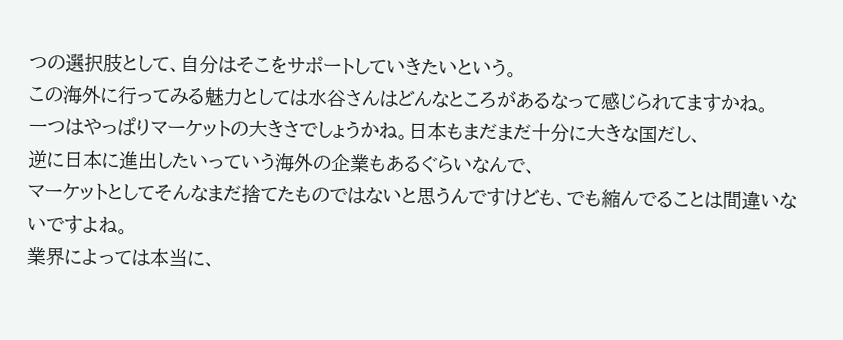つの選択肢として、自分はそこをサポートしていきたいという。
この海外に行ってみる魅力としては水谷さんはどんなところがあるなって感じられてますかね。
一つはやっぱりマーケットの大きさでしょうかね。日本もまだまだ十分に大きな国だし、
逆に日本に進出したいっていう海外の企業もあるぐらいなんで、
マーケットとしてそんなまだ捨てたものではないと思うんですけども、でも縮んでることは間違いないですよね。
業界によっては本当に、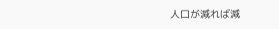人口が減れば減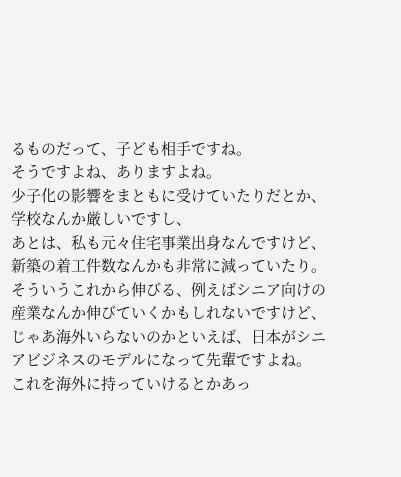るものだって、子ども相手ですね。
そうですよね、ありますよね。
少子化の影響をまともに受けていたりだとか、学校なんか厳しいですし、
あとは、私も元々住宅事業出身なんですけど、新築の着工件数なんかも非常に減っていたり。
そういうこれから伸びる、例えばシニア向けの産業なんか伸びていくかもしれないですけど、
じゃあ海外いらないのかといえば、日本がシニアビジネスのモデルになって先輩ですよね。
これを海外に持っていけるとかあっ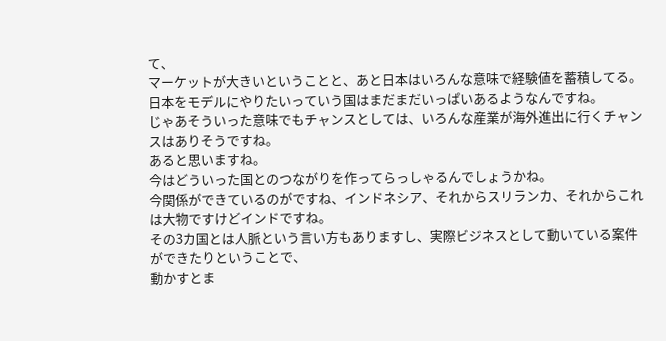て、
マーケットが大きいということと、あと日本はいろんな意味で経験値を蓄積してる。
日本をモデルにやりたいっていう国はまだまだいっぱいあるようなんですね。
じゃあそういった意味でもチャンスとしては、いろんな産業が海外進出に行くチャンスはありそうですね。
あると思いますね。
今はどういった国とのつながりを作ってらっしゃるんでしょうかね。
今関係ができているのがですね、インドネシア、それからスリランカ、それからこれは大物ですけどインドですね。
その3カ国とは人脈という言い方もありますし、実際ビジネスとして動いている案件ができたりということで、
動かすとま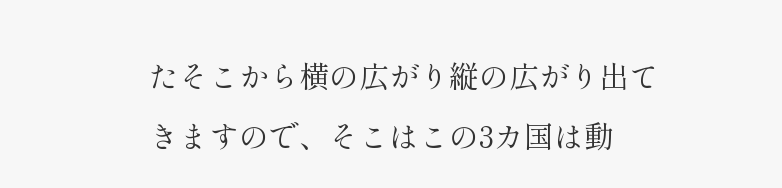たそこから横の広がり縦の広がり出てきますので、そこはこの3カ国は動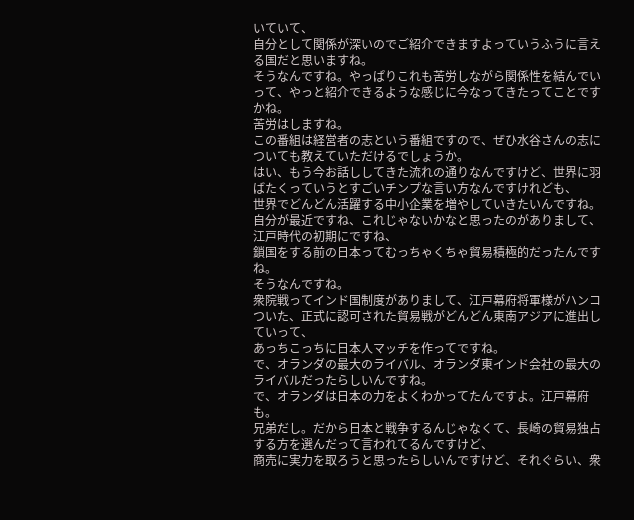いていて、
自分として関係が深いのでご紹介できますよっていうふうに言える国だと思いますね。
そうなんですね。やっぱりこれも苦労しながら関係性を結んでいって、やっと紹介できるような感じに今なってきたってことですかね。
苦労はしますね。
この番組は経営者の志という番組ですので、ぜひ水谷さんの志についても教えていただけるでしょうか。
はい、もう今お話ししてきた流れの通りなんですけど、世界に羽ばたくっていうとすごいチンプな言い方なんですけれども、
世界でどんどん活躍する中小企業を増やしていきたいんですね。
自分が最近ですね、これじゃないかなと思ったのがありまして、江戸時代の初期にですね、
鎖国をする前の日本ってむっちゃくちゃ貿易積極的だったんですね。
そうなんですね。
衆院戦ってインド国制度がありまして、江戸幕府将軍様がハンコついた、正式に認可された貿易戦がどんどん東南アジアに進出していって、
あっちこっちに日本人マッチを作ってですね。
で、オランダの最大のライバル、オランダ東インド会社の最大のライバルだったらしいんですね。
で、オランダは日本の力をよくわかってたんですよ。江戸幕府も。
兄弟だし。だから日本と戦争するんじゃなくて、長崎の貿易独占する方を選んだって言われてるんですけど、
商売に実力を取ろうと思ったらしいんですけど、それぐらい、衆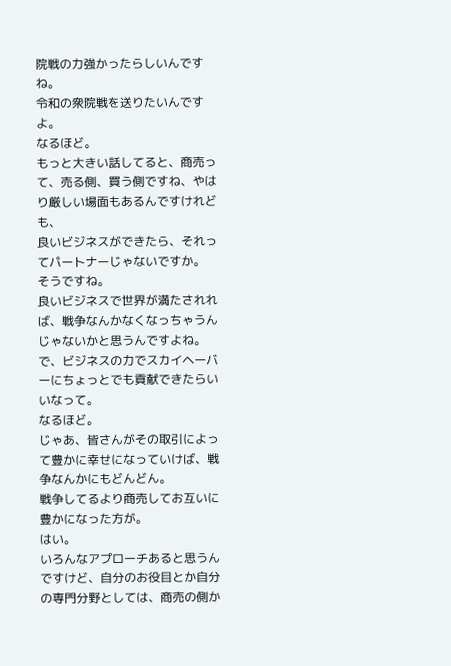院戦の力強かったらしいんですね。
令和の衆院戦を送りたいんですよ。
なるほど。
もっと大きい話してると、商売って、売る側、買う側ですね、やはり厳しい場面もあるんですけれども、
良いビジネスができたら、それってパートナーじゃないですか。
そうですね。
良いビジネスで世界が満たされれば、戦争なんかなくなっちゃうんじゃないかと思うんですよね。
で、ビジネスの力でスカイヘーバーにちょっとでも貢献できたらいいなって。
なるほど。
じゃあ、皆さんがその取引によって豊かに幸せになっていけば、戦争なんかにもどんどん。
戦争してるより商売してお互いに豊かになった方が。
はい。
いろんなアプローチあると思うんですけど、自分のお役目とか自分の専門分野としては、商売の側か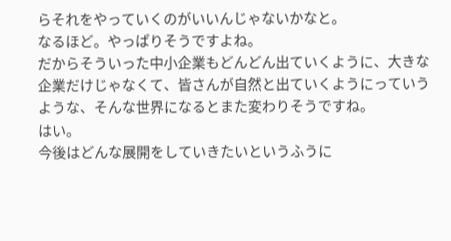らそれをやっていくのがいいんじゃないかなと。
なるほど。やっぱりそうですよね。
だからそういった中小企業もどんどん出ていくように、大きな企業だけじゃなくて、皆さんが自然と出ていくようにっていうような、そんな世界になるとまた変わりそうですね。
はい。
今後はどんな展開をしていきたいというふうに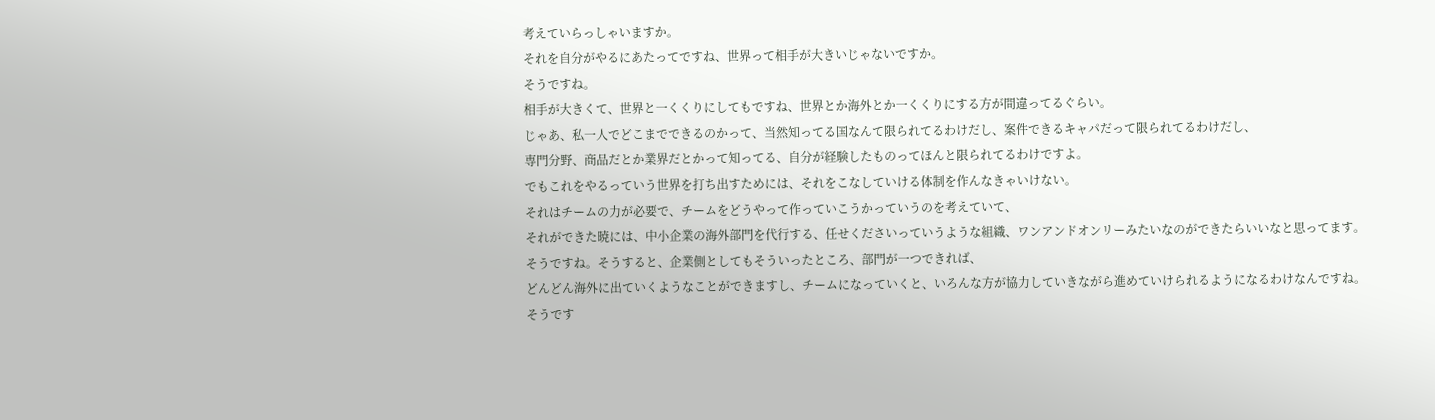考えていらっしゃいますか。
それを自分がやるにあたってですね、世界って相手が大きいじゃないですか。
そうですね。
相手が大きくて、世界と一くくりにしてもですね、世界とか海外とか一くくりにする方が間違ってるぐらい。
じゃあ、私一人でどこまでできるのかって、当然知ってる国なんて限られてるわけだし、案件できるキャパだって限られてるわけだし、
専門分野、商品だとか業界だとかって知ってる、自分が経験したものってほんと限られてるわけですよ。
でもこれをやるっていう世界を打ち出すためには、それをこなしていける体制を作んなきゃいけない。
それはチームの力が必要で、チームをどうやって作っていこうかっていうのを考えていて、
それができた暁には、中小企業の海外部門を代行する、任せくださいっていうような組織、ワンアンドオンリーみたいなのができたらいいなと思ってます。
そうですね。そうすると、企業側としてもそういったところ、部門が一つできれば、
どんどん海外に出ていくようなことができますし、チームになっていくと、いろんな方が協力していきながら進めていけられるようになるわけなんですね。
そうです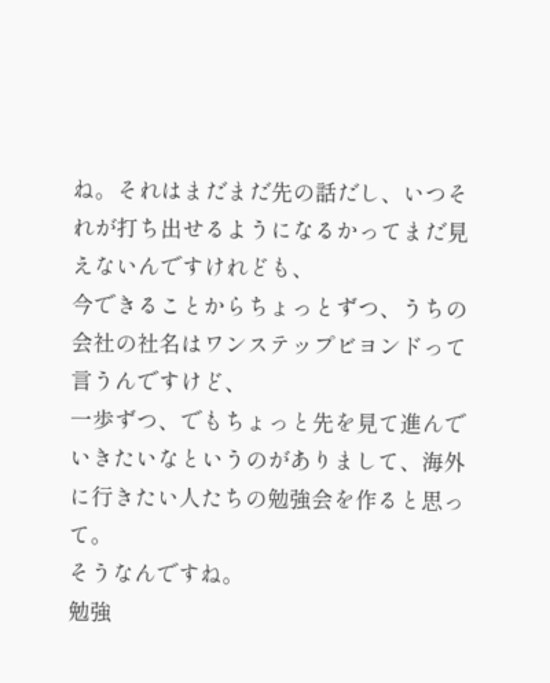ね。それはまだまだ先の話だし、いつそれが打ち出せるようになるかってまだ見えないんですけれども、
今できることからちょっとずつ、うちの会社の社名はワンステップビヨンドって言うんですけど、
一歩ずつ、でもちょっと先を見て進んでいきたいなというのがありまして、海外に行きたい人たちの勉強会を作ると思って。
そうなんですね。
勉強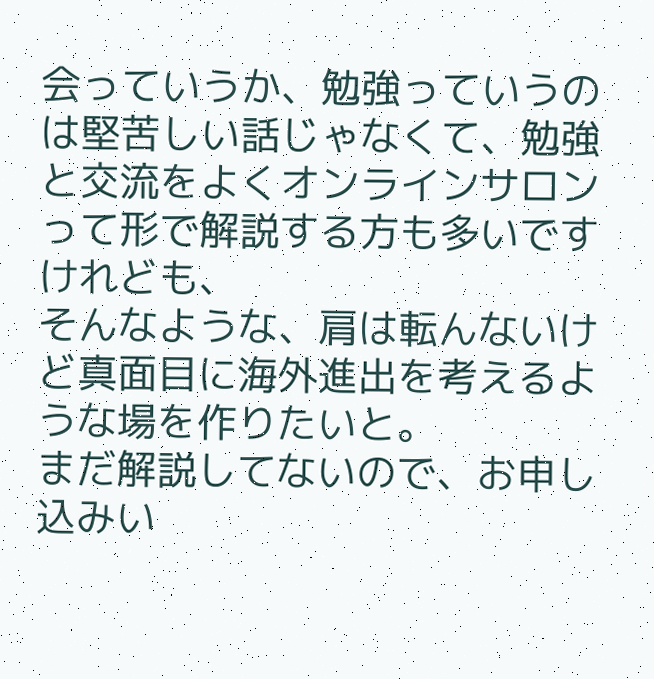会っていうか、勉強っていうのは堅苦しい話じゃなくて、勉強と交流をよくオンラインサロンって形で解説する方も多いですけれども、
そんなような、肩は転んないけど真面目に海外進出を考えるような場を作りたいと。
まだ解説してないので、お申し込みい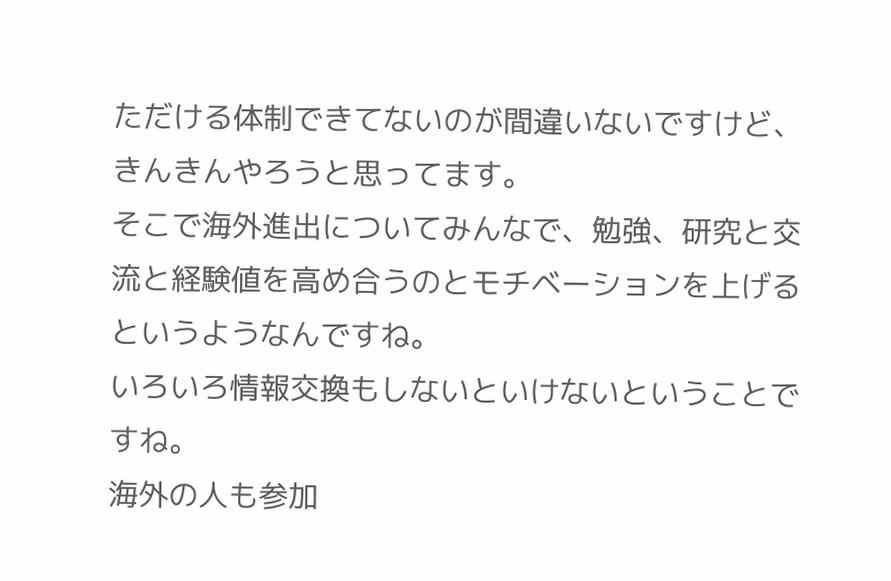ただける体制できてないのが間違いないですけど、きんきんやろうと思ってます。
そこで海外進出についてみんなで、勉強、研究と交流と経験値を高め合うのとモチベーションを上げるというようなんですね。
いろいろ情報交換もしないといけないということですね。
海外の人も参加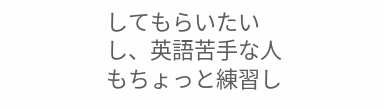してもらいたいし、英語苦手な人もちょっと練習し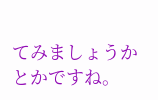てみましょうかとかですね。